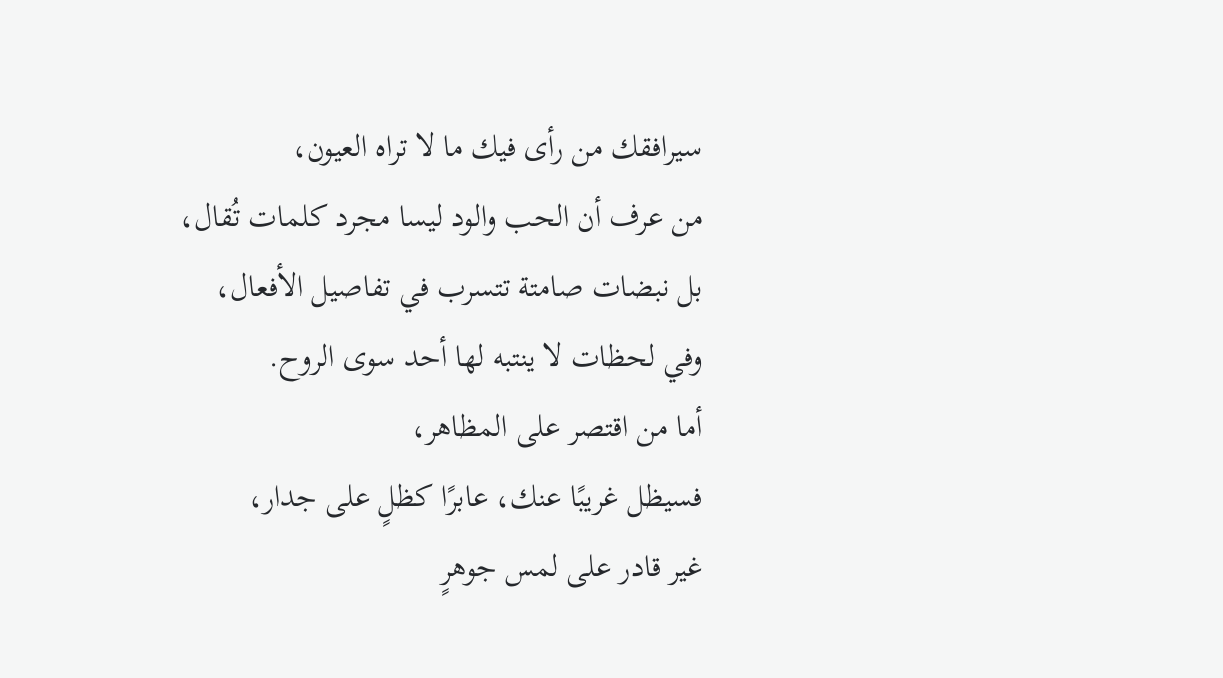سيرافقك من رأى فيك ما لا تراه العيون،
من عرف أن الحب والود ليسا مجرد كلمات تُقال،
بل نبضات صامتة تتسرب في تفاصيل الأفعال،
وفي لحظات لا ينتبه لها أحد سوى الروح.
أما من اقتصر على المظاهر،
فسيظل غريبًا عنك، عابرًا كظلٍ على جدار،
غير قادر على لمس جوهرٍ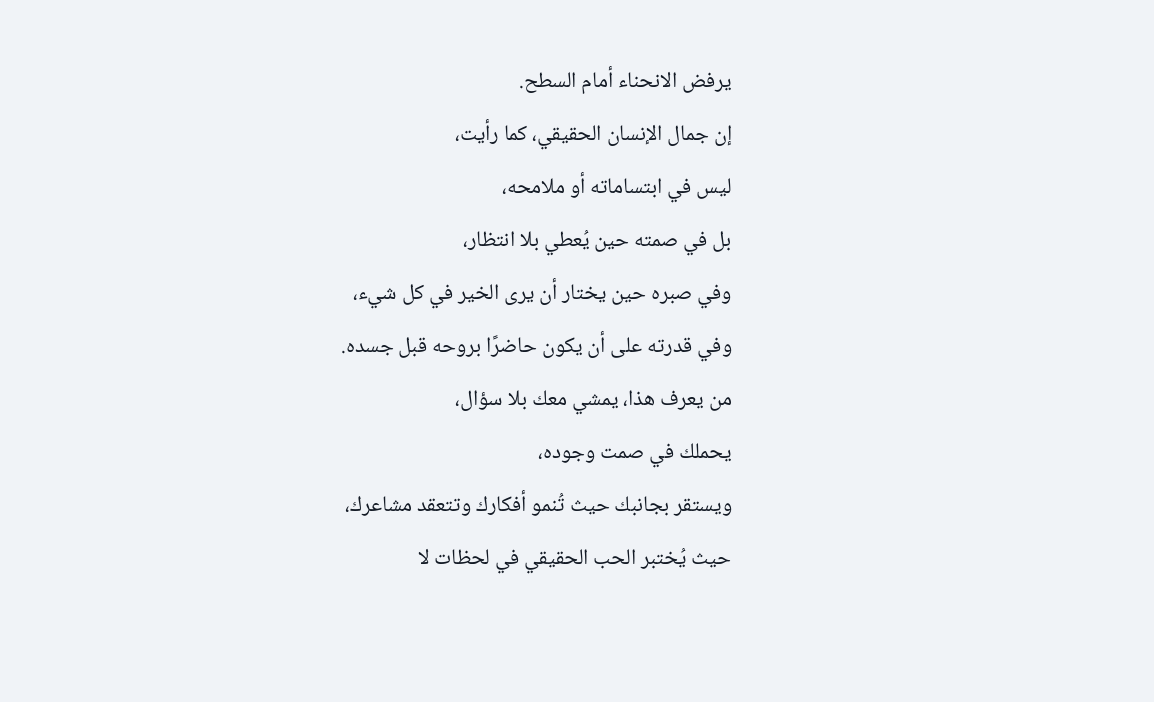يرفض الانحناء أمام السطح.
إن جمال الإنسان الحقيقي، كما رأيت،
ليس في ابتساماته أو ملامحه،
بل في صمته حين يُعطي بلا انتظار،
وفي صبره حين يختار أن يرى الخير في كل شيء،
وفي قدرته على أن يكون حاضرًا بروحه قبل جسده.
من يعرف هذا، يمشي معك بلا سؤال،
يحملك في صمت وجوده،
ويستقر بجانبك حيث تُنمو أفكارك وتتعقد مشاعرك،
حيث يُختبر الحب الحقيقي في لحظات لا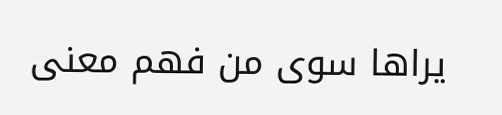يراها سوى من فهم معنى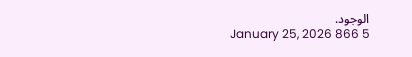الوجود.
January 25, 2026 866 5